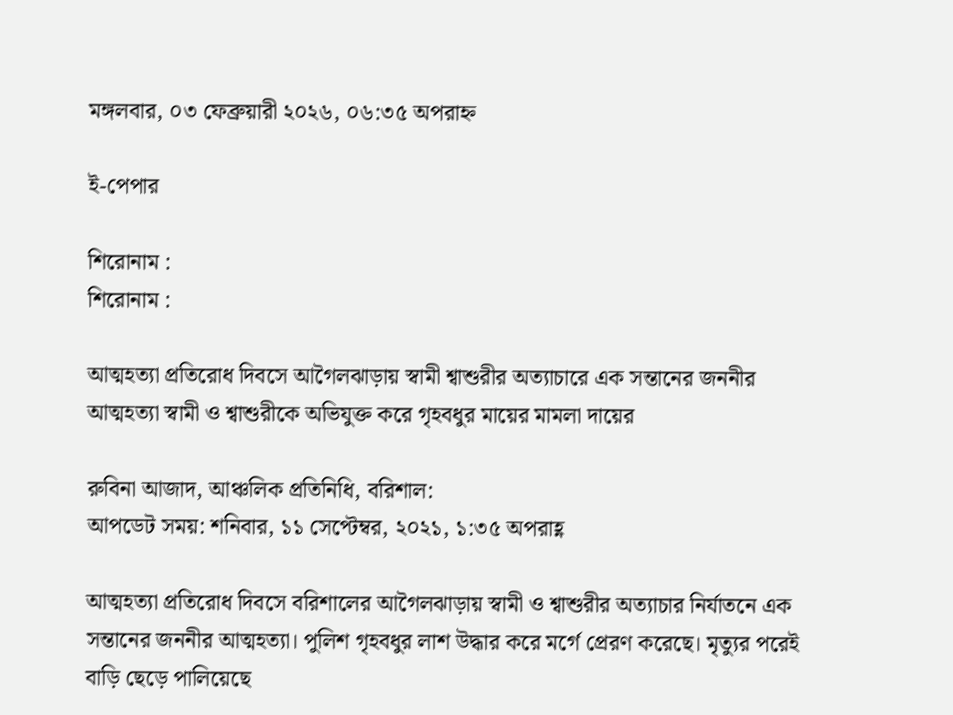মঙ্গলবার, ০৩ ফেব্রুয়ারী ২০২৬, ০৬:৩৫ অপরাহ্ন

ই-পেপার

শিরোনাম :
শিরোনাম :

আত্মহত্যা প্রতিরোধ দিবসে আগৈলঝাড়ায় স্বামী শ্বাশুরীর অত্যাচারে এক সন্তানের জননীর আত্মহত্যা স্বামী ও শ্বাশুরীকে অভিযুক্ত করে গৃহবধুর মায়ের মামলা দায়ের

রুবিনা আজাদ, আঞ্চলিক প্রতিনিধি, বরিশাল:
আপডেট সময়: শনিবার, ১১ সেপ্টেম্বর, ২০২১, ১:৩৫ অপরাহ্ণ

আত্মহত্যা প্রতিরোধ দিবসে বরিশালের আগৈলঝাড়ায় স্বামী ও শ্বাশুরীর অত্যাচার নির্যাতনে এক সন্তানের জননীর আত্মহত্যা। পুলিশ গৃহবধুর লাশ উদ্ধার করে মর্গে প্রেরণ করেছে। মৃত্যুর পরেই বাড়ি ছেড়ে পালিয়েছে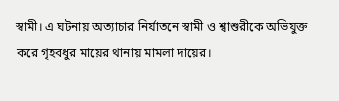স্বামী। এ ঘটনায় অত্যাচার নির্যাতনে স্বামী ও শ্বাশুরীকে অভিযুক্ত করে গৃহবধুর মায়ের থানায় মামলা দায়ের।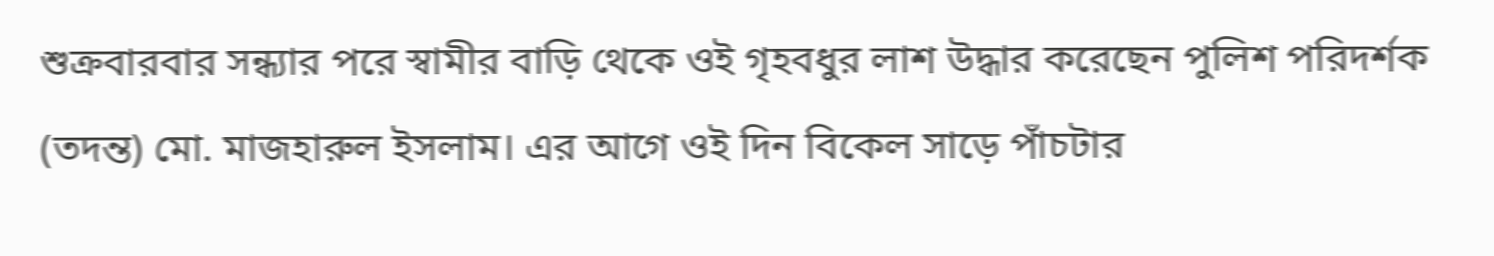শুক্রবারবার সন্ধ্যার পরে স্বামীর বাড়ি থেকে ওই গৃহবধুর লাশ উদ্ধার করেছেন পুলিশ পরিদর্শক (তদন্ত) মো. মাজহারুল ইসলাম। এর আগে ওই দিন বিকেল সাড়ে পাঁচটার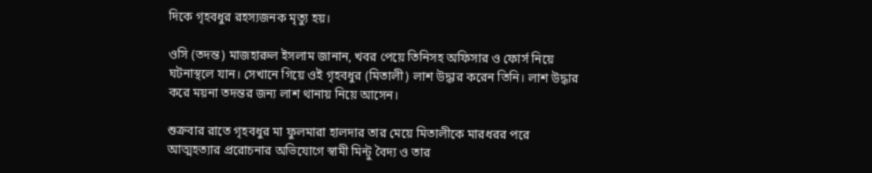দিকে গৃহবধুর রহস্যজনক মৃত্যু হয়।

ওসি (তদন্ত) মাজহারুল ইসলাম জানান, খবর পেয়ে তিনিসহ অফিসার ও ফোর্স নিয়ে ঘটনাস্থলে যান। সেখানে গিয়ে ওই গৃহবধুর (মিতালী) লাশ উদ্ধার করেন তিনি। লাশ উদ্ধার করে ময়না তদন্তর জন্য লাশ থানায় নিয়ে আসেন।

শুক্রবার রাতে গৃহবধুর মা ফুলমারা হালদার তার মেয়ে মিতালীকে মারধরর পরে আত্মহত্যার প্ররোচনার অভিযোগে স্বামী মিন্টু বৈদ্য ও তার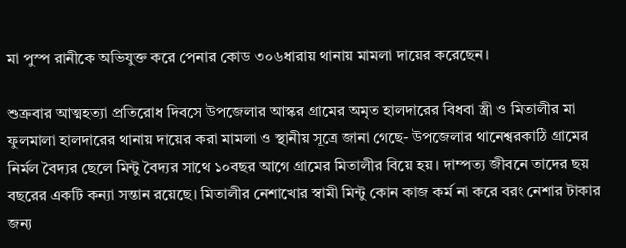মা পুস্প রানীকে অভিযুক্ত করে পেনার কোড ৩০৬ধারায় থানায় মামলা দায়ের করেছেন।

শুক্রবার আত্মহত্যা প্রতিরোধ দিবসে উপজেলার আস্কর গ্রামের অমৃত হালদারের বিধবা স্ত্রী ও মিতালীর মা ফুলমালা হালদারের থানায় দায়ের করা মামলা ও স্থানীয় সূত্রে জানা গেছে- উপজেলার থানেশ্বরকাঠি গ্রামের নির্মল বৈদ্যর ছেলে মিন্টু বৈদ্যর সাথে ১০বছর আগে গ্রামের মিতালীর বিয়ে হয়। দাম্পত্য জীবনে তাদের ছয় বছরের একটি কন্যা সন্তান রয়েছে। মিতালীর নেশাখোর স্বামী মিন্টু কোন কাজ কর্ম না করে বরং নেশার টাকার জন্য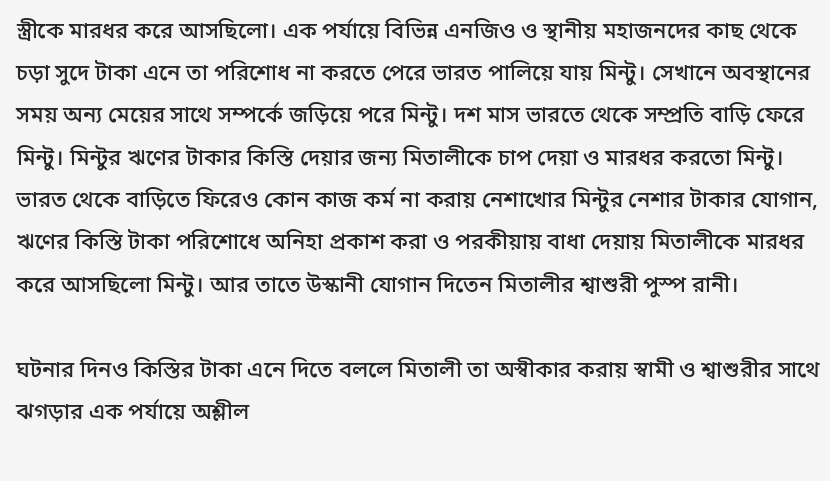স্ত্রীকে মারধর করে আসছিলো। এক পর্যায়ে বিভিন্ন এনজিও ও স্থানীয় মহাজনদের কাছ থেকে চড়া সুদে টাকা এনে তা পরিশোধ না করতে পেরে ভারত পালিয়ে যায় মিন্টু। সেখানে অবস্থানের সময় অন্য মেয়ের সাথে সম্পর্কে জড়িয়ে পরে মিন্টু। দশ মাস ভারতে থেকে সম্প্রতি বাড়ি ফেরে মিন্টু। মিন্টুর ঋণের টাকার কিস্তি দেয়ার জন্য মিতালীকে চাপ দেয়া ও মারধর করতো মিন্টু। ভারত থেকে বাড়িতে ফিরেও কোন কাজ কর্ম না করায় নেশাখোর মিন্টুর নেশার টাকার যোগান, ঋণের কিস্তি টাকা পরিশোধে অনিহা প্রকাশ করা ও পরকীয়ায় বাধা দেয়ায় মিতালীকে মারধর করে আসছিলো মিন্টু। আর তাতে উস্কানী যোগান দিতেন মিতালীর শ্বাশুরী পুস্প রানী।

ঘটনার দিনও কিস্তির টাকা এনে দিতে বললে মিতালী তা অস্বীকার করায় স্বামী ও শ্বাশুরীর সাথে ঝগড়ার এক পর্যায়ে অশ্লীল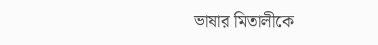ভাষার মিতালীকে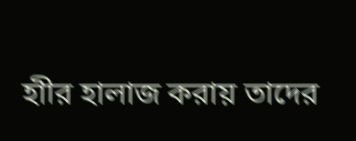হাীর হালাজ করায় তাদের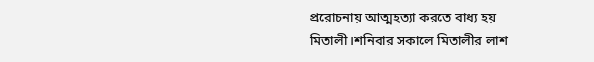প্ররোচনায় আত্মহত্যা করতে বাধ্য হয় মিতালী।শনিবার সকালে মিতালীর লাশ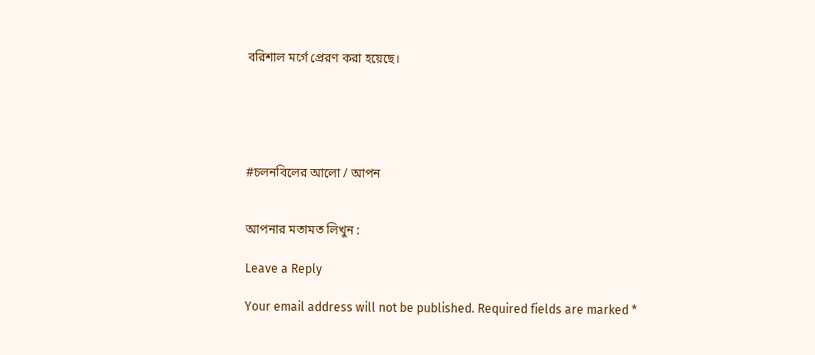বরিশাল মর্গে প্রেরণ করা হয়েছে।





#চলনবিলের আলো / আপন


আপনার মতামত লিখুন :

Leave a Reply

Your email address will not be published. Required fields are marked *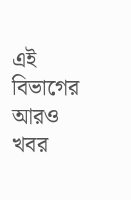এই বিভাগের আরও খবর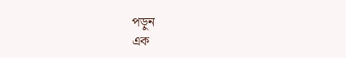পড়ুন
এক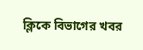ক্লিকে বিভাগের খবর